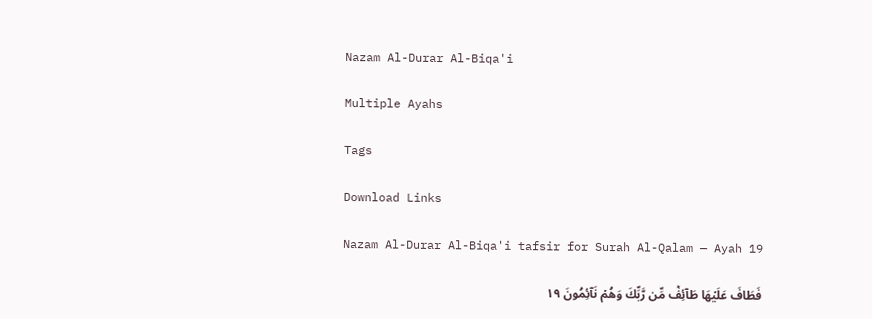Nazam Al-Durar Al-Biqa'i

Multiple Ayahs

Tags

Download Links

Nazam Al-Durar Al-Biqa'i tafsir for Surah Al-Qalam — Ayah 19

فَطَافَ عَلَيۡهَا طَآئِفٞ مِّن رَّبِّكَ وَهُمۡ نَآئِمُونَ ١٩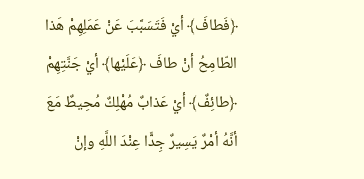﴿فَطافَ﴾ أيْ فَتَسَبَّبَ عَنْ عَمَلِهِمْ هَذا الطّامِحُ أنْ طافَ ﴿عَلَيْها﴾ أيْ جَنَّتِهِمْ ﴿طائِفٌ﴾ أيْ عَذابٌ مُهْلِكٌ مُحِيطٌ مَعَ أنَّهُ أمْرٌ يَسِيرٌ جِدًّا عِنْدَ اللَّهِ وإنْ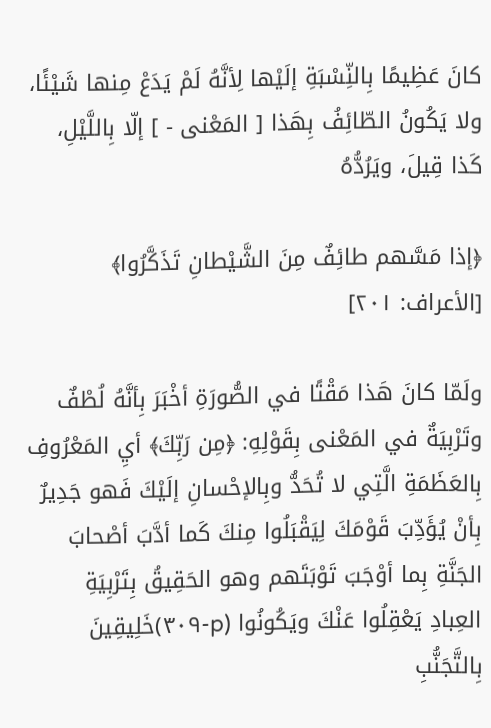كانَ عَظِيمًا بِالنِّسْبَةِ إلَيْها لِأنَّهُ لَمْ يَدَعْ مِنها شَيْئًا، ولا يَكُونُ الطّائِفُ بِهَذا [ المَعْنى - ] إلّا بِاللَّيْلِ، كَذا قِيلَ، ويَرُدُّهُ

﴿إذا مَسَّهم طائِفٌ مِنَ الشَّيْطانِ تَذَكَّرُوا﴾ [الأعراف: ٢٠١]

ولَمّا كانَ هَذا مَقْتًا في الصُّورَةِ أخْبَرَ بِأنَّهُ لُطْفٌ وتَرْبِيَةٌ في المَعْنى بِقَوْلِهِ: ﴿مِن رَبِّكَ﴾ أيِ المَعْرُوفِ بِالعَظَمَةِ الَّتِي لا تُحَدُّ وبِالإحْسانِ إلَيْكَ فَهو جَدِيرٌ بِأنْ يُؤَدِّبَ قَوْمَكَ لِيَقْبَلُوا مِنكَ كَما أدَّبَ أصْحابَ الجَنَّةِ بِما أوْجَبَ تَوْبَتَهم وهو الحَقِيقُ بِتَرْبِيَةِ العِبادِ يَعْقِلُوا عَنْكَ ويَكُونُوا (p-٣٠٩)خَلِيقِينَ بِالتَّجَنُّبِ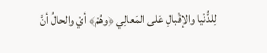لِلدُّنْيا والإقْبالِ عَلى المَعالِي ﴿وهُمْ﴾ أيْ والحالُ أنَّ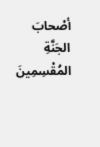أصْحابَ الجَنَّةِ المُقْسِمِينَ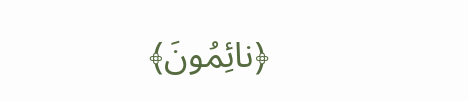﴿نائِمُونَ﴾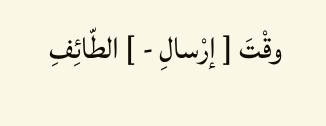وقْتَ [ إرْسالِ - ] الطّائِفِ